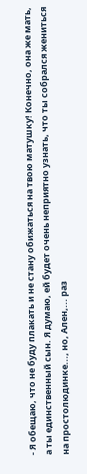- Я обещаю, что не буду плакать и не стану обижаться на твою матушку! Конечно, она же мать, а ты единственный сын. Я думаю, ей будет очень неприятно узнать, что ты собрался жениться на простолюдинке..., но, Ален,... раз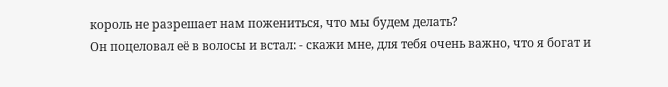король не разрешает нам пожениться, что мы будем делать?
Он поцеловал её в волосы и встал: - скажи мне, для тебя очень важно, что я богат и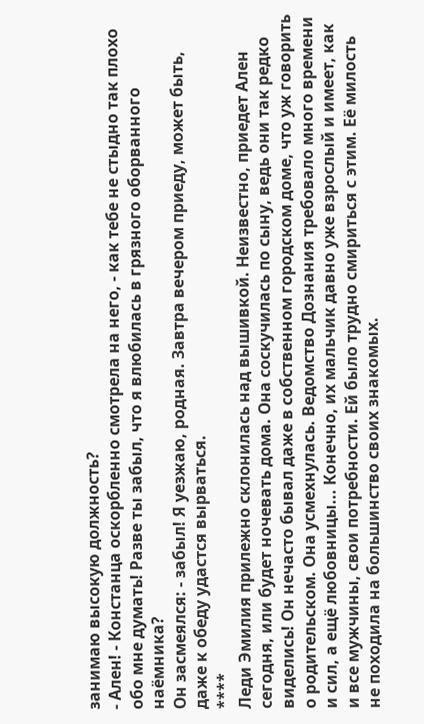занимаю высокую должность?
- Ален! - Констанца оскорбленно смотрела на него, - как тебе не стыдно так плохо обо мне думать! Разве ты забыл, что я влюбилась в грязного оборванного наёмника?
Он засмеялся: - забыл! Я уезжаю, родная. Завтра вечером приеду, может быть, даже к обеду удастся вырваться.
****
Леди Эмилия прилежно склонилась над вышивкой. Неизвестно, приедет Ален сегодня, или будет ночевать дома. Она соскучилась по сыну, ведь они так редко виделись! Он нечасто бывал даже в собственном городском доме, что уж говорить о родительском. Она усмехнулась. Ведомство Дознания требовало много времени и сил, а ещё любовницы... Конечно, их мальчик давно уже взрослый и имеет, как и все мужчины, свои потребности. Ей было трудно смириться с этим. Её милость не походила на большинство своих знакомых.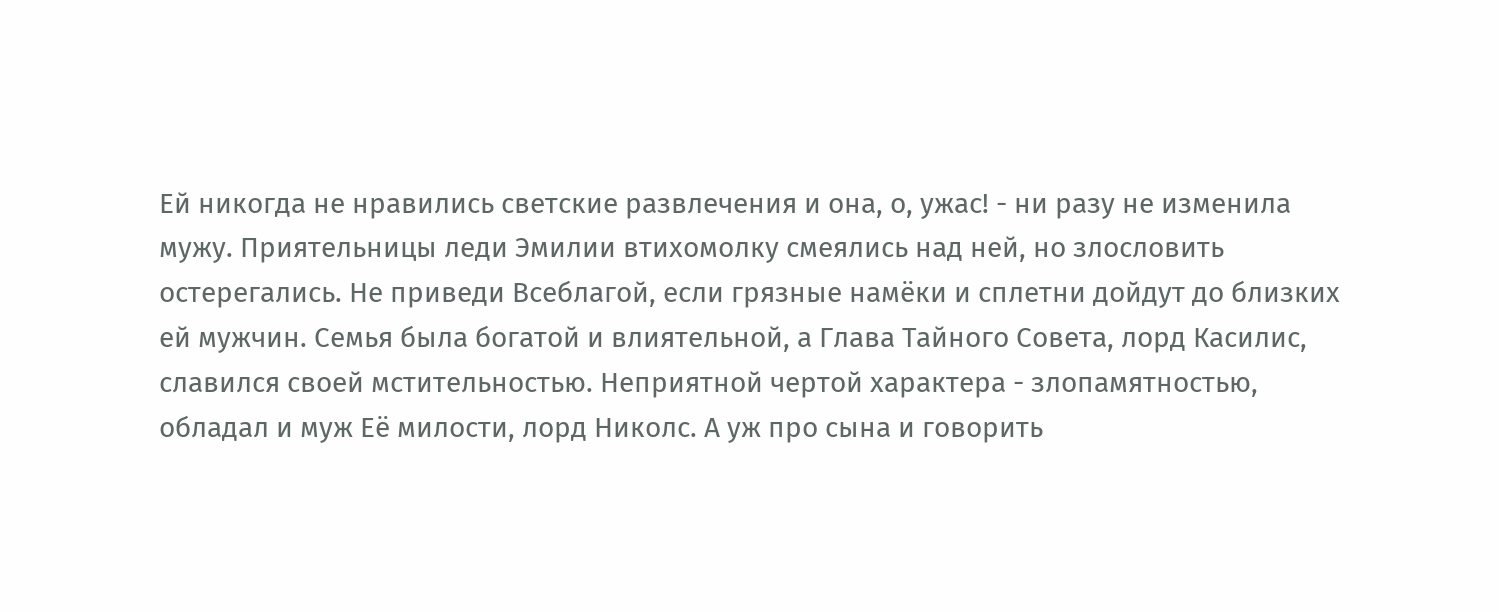Ей никогда не нравились светские развлечения и она, о, ужас! - ни разу не изменила мужу. Приятельницы леди Эмилии втихомолку смеялись над ней, но злословить остерегались. Не приведи Всеблагой, если грязные намёки и сплетни дойдут до близких ей мужчин. Семья была богатой и влиятельной, а Глава Тайного Совета, лорд Касилис, славился своей мстительностью. Неприятной чертой характера - злопамятностью, обладал и муж Её милости, лорд Николс. А уж про сына и говорить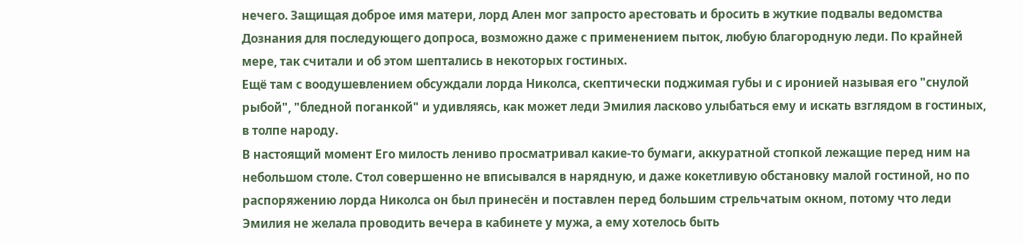нечего. Защищая доброе имя матери, лорд Ален мог запросто арестовать и бросить в жуткие подвалы ведомства Дознания для последующего допроса, возможно даже с применением пыток, любую благородную леди. По крайней мере, так считали и об этом шептались в некоторых гостиных.
Ещё там с воодушевлением обсуждали лорда Николса, скептически поджимая губы и с иронией называя его "снулой рыбой", "бледной поганкой" и удивляясь, как может леди Эмилия ласково улыбаться ему и искать взглядом в гостиных, в толпе народу.
В настоящий момент Его милость лениво просматривал какие-то бумаги, аккуратной стопкой лежащие перед ним на небольшом столе. Стол совершенно не вписывался в нарядную, и даже кокетливую обстановку малой гостиной, но по распоряжению лорда Николса он был принесён и поставлен перед большим стрельчатым окном, потому что леди Эмилия не желала проводить вечера в кабинете у мужа, а ему хотелось быть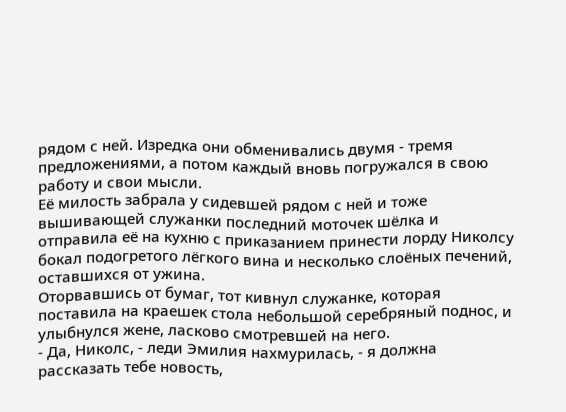рядом с ней. Изредка они обменивались двумя - тремя предложениями, а потом каждый вновь погружался в свою работу и свои мысли.
Её милость забрала у сидевшей рядом с ней и тоже вышивающей служанки последний моточек шёлка и отправила её на кухню с приказанием принести лорду Николсу бокал подогретого лёгкого вина и несколько слоёных печений, оставшихся от ужина.
Оторвавшись от бумаг, тот кивнул служанке, которая поставила на краешек стола небольшой серебряный поднос, и улыбнулся жене, ласково смотревшей на него.
- Да, Николс, - леди Эмилия нахмурилась, - я должна рассказать тебе новость,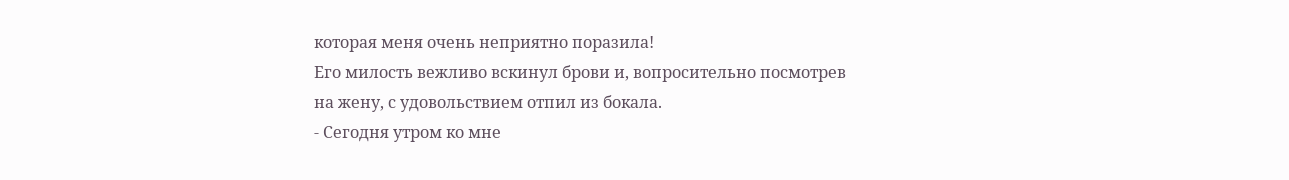которая меня очень неприятно поразила!
Его милость вежливо вскинул брови и, вопросительно посмотрев на жену, с удовольствием отпил из бокала.
- Сегодня утром ко мне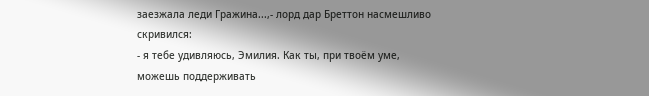заезжала леди Гражина...,- лорд дар Бреттон насмешливо скривился:
- я тебе удивляюсь, Эмилия. Как ты, при твоём уме, можешь поддерживать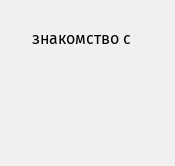знакомство с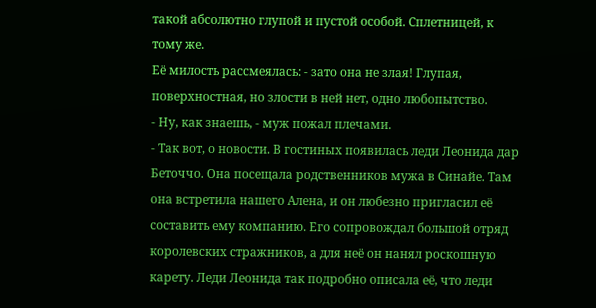такой абсолютно глупой и пустой особой. Сплетницей, к тому же.
Её милость рассмеялась: - зато она не злая! Глупая, поверхностная, но злости в ней нет, одно любопытство.
- Ну, как знаешь, - муж пожал плечами.
- Так вот, о новости. В гостиных появилась леди Леонида дар Беточчо. Она посещала родственников мужа в Синайе. Там она встретила нашего Алена, и он любезно пригласил её составить ему компанию. Его сопровождал большой отряд королевских стражников, а для неё он нанял роскошную карету. Леди Леонида так подробно описала её, что леди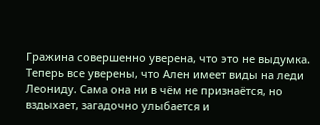Гражина совершенно уверена, что это не выдумка. Теперь все уверены, что Ален имеет виды на леди Леониду. Сама она ни в чём не признаётся, но вздыхает, загадочно улыбается и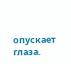опускает глаза.